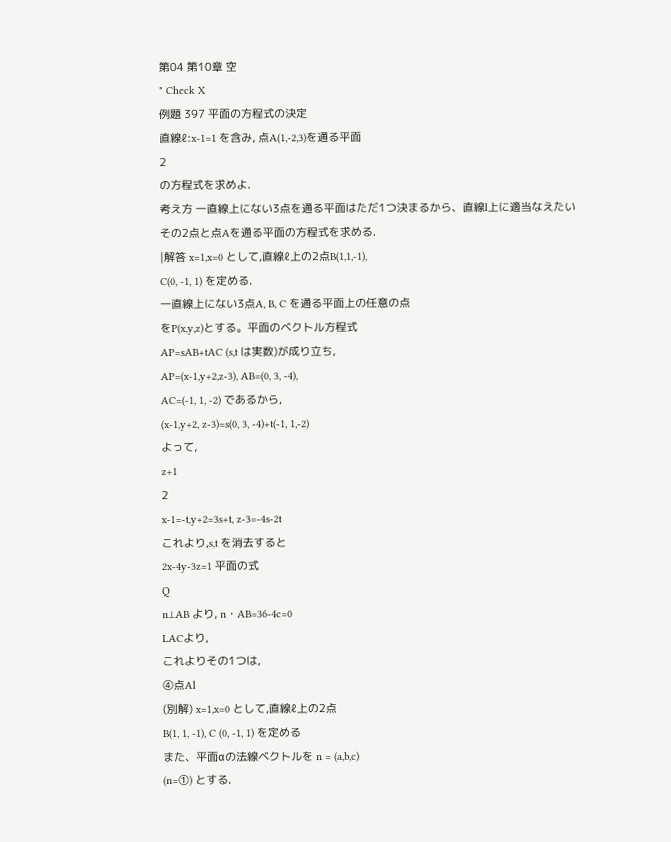第04 第10章 空
" Check X
例題 397 平面の方程式の決定
直線ℓ:x-1=1 を含み, 点A(1,-2,3)を通る平面
2
の方程式を求めよ.
考え方 一直線上にない3点を通る平面はただ1つ決まるから、直線l上に適当なえたい
その2点と点Aを通る平面の方程式を求める.
|解答 x=1,x=0 として,直線ℓ上の2点B(1,1,-1),
C(0, -1, 1) を定める.
一直線上にない3点A, B, C を通る平面上の任意の点
をP(x,y,z)とする。平面のベクトル方程式
AP=sAB+tAC (s,t は実数)が成り立ち,
AP=(x-1,y+2,z-3), AB=(0, 3, -4),
AC=(-1, 1, -2) であるから,
(x-1,y+2, z-3)=s(0, 3, -4)+t(-1, 1,-2)
よって,
z+1
2
x-1=-t,y+2=3s+t, z-3=-4s-2t
これより,s,t を消去すると
2x-4y-3z=1 平面の式
Q
n⊥AB より, n・AB=36-4c=0
LACより,
これよりその1つは,
④点Al
(別解) x=1,x=0 として,直線ℓ上の2点
B(1, 1, -1), C (0, -1, 1) を定める
また、平面αの法線ベクトルを n = (a,b,c)
(n=①) とする.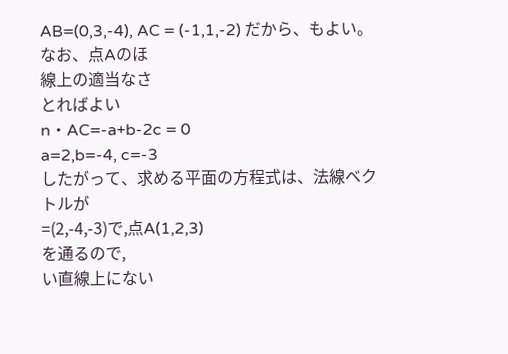AB=(0,3,-4), AC = (-1,1,-2) だから、もよい。
なお、点Aのほ
線上の適当なさ
とればよい
n・AC=-a+b-2c = 0
a=2,b=-4, c=-3
したがって、求める平面の方程式は、法線ベク
トルが
=(2,-4,-3)で,点A(1,2,3)
を通るので,
い直線上にない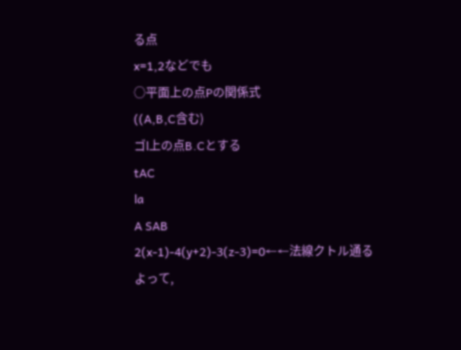る点
x=1,2などでも
○平面上の点Pの関係式
((A,B,C含む)
ゴl上の点B.Cとする
tAC
la
A SAB
2(x-1)-4(y+2)-3(z-3)=0←←法線クトル通る
よって,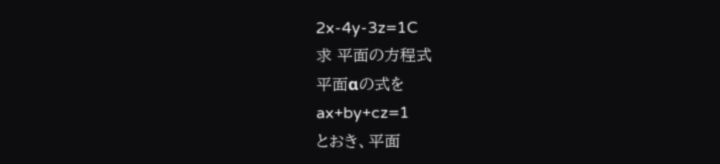2x-4y-3z=1C
求 平面の方程式
平面αの式を
ax+by+cz=1
とおき、平面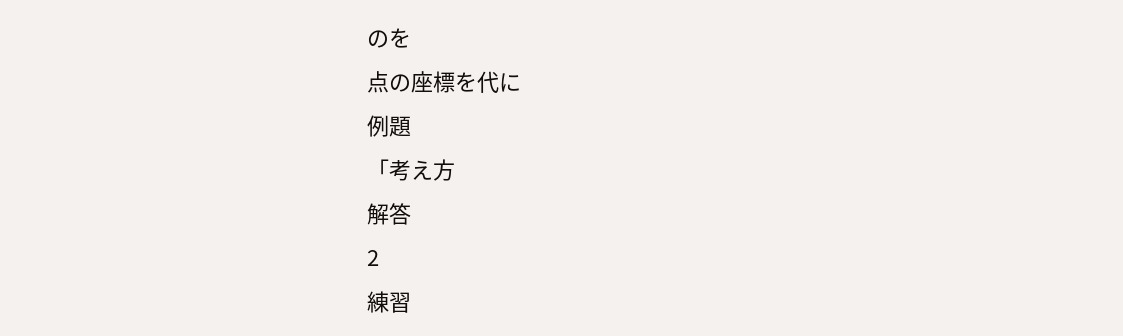のを
点の座標を代に
例題
「考え方
解答
2
練習